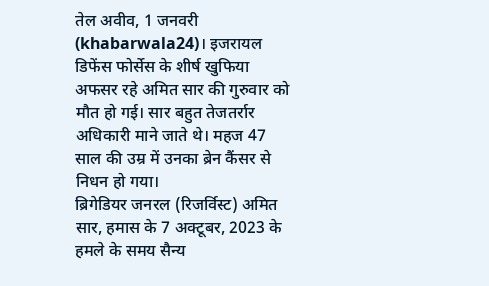तेल अवीव, 1 जनवरी (khabarwala24)। इजरायल डिफेंस फोर्सेस के शीर्ष खुफिया अफसर रहे अमित सार की गुरुवार को मौत हो गई। सार बहुत तेजतर्रार अधिकारी माने जाते थे। महज 47 साल की उम्र में उनका ब्रेन कैंसर से निधन हो गया।
ब्रिगेडियर जनरल (रिजर्विस्ट) अमित सार, हमास के 7 अक्टूबर, 2023 के हमले के समय सैन्य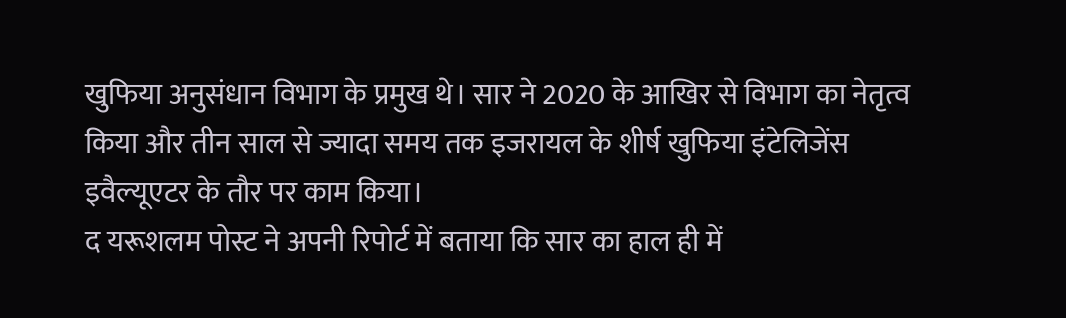खुफिया अनुसंधान विभाग के प्रमुख थे। सार ने 2020 के आखिर से विभाग का नेतृत्व किया और तीन साल से ज्यादा समय तक इजरायल के शीर्ष खुफिया इंटेलिजेंस इवैल्यूएटर के तौर पर काम किया।
द यरूशलम पोस्ट ने अपनी रिपोर्ट में बताया कि सार का हाल ही में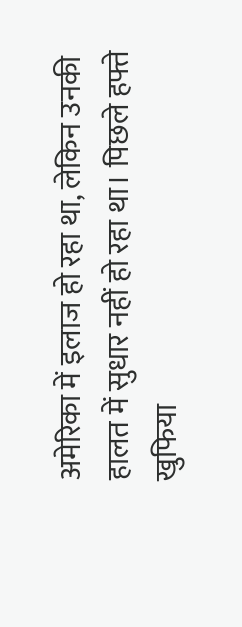अमेरिका में इलाज हो रहा था, लेकिन उनकी हालत में सुधार नहीं हो रहा था। पिछले हफ्ते खुफिया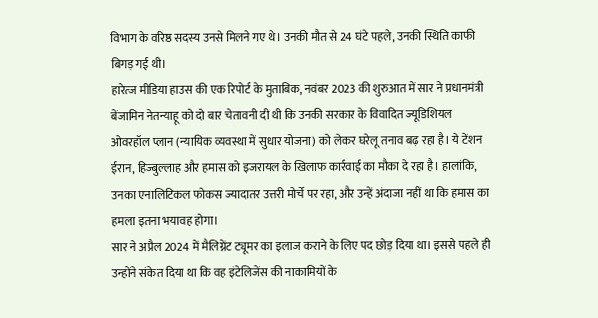विभाग के वरिष्ठ सदस्य उनसे मिलने गए थे। उनकी मौत से 24 घंटे पहले, उनकी स्थिति काफी बिगड़ गई थी।
हारेत्ज मीडिया हाउस की एक रिपोर्ट के मुताबिक, नवंबर 2023 की शुरुआत में सार ने प्रधानमंत्री बेंजामिन नेतन्याहू को दो बार चेतावनी दी थी कि उनकी सरकार के विवादित ज्यूडिशियल ओवरहॉल प्लान (न्यायिक व्यवस्था में सुधार योजना) को लेकर घरेलू तनाव बढ़ रहा है। ये टेंशन ईरान, हिज्बुल्लाह और हमास को इजरायल के खिलाफ कार्रवाई का मौका दे रहा है। हालांकि, उनका एनालिटिकल फोकस ज्यादातर उत्तरी मोर्चे पर रहा, और उन्हें अंदाजा नहीं था कि हमास का हमला इतना भयावह होगा।
सार ने अप्रैल 2024 में मैलिग्नेंट ट्यूमर का इलाज कराने के लिए पद छोड़ दिया था। इससे पहले ही उन्होंने संकेत दिया था कि वह इंटेलिजेंस की नाकामियों के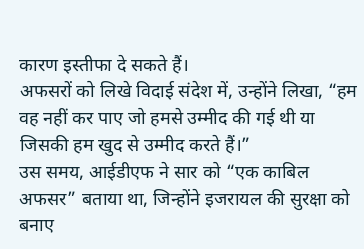कारण इस्तीफा दे सकते हैं।
अफसरों को लिखे विदाई संदेश में, उन्होंने लिखा, “हम वह नहीं कर पाए जो हमसे उम्मीद की गई थी या जिसकी हम खुद से उम्मीद करते हैं।”
उस समय, आईडीएफ ने सार को “एक काबिल अफसर” बताया था, जिन्होंने इजरायल की सुरक्षा को बनाए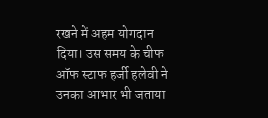रखने में अहम योगदान दिया। उस समय के चीफ ऑफ स्टाफ हर्जी हलेवी ने उनका आभार भी जताया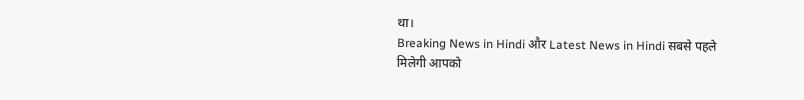था।
Breaking News in Hindi और Latest News in Hindi सबसे पहले मिलेगी आपको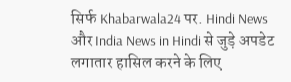सिर्फ Khabarwala24 पर. Hindi News और India News in Hindi से जुड़े अपडेट लगातार हासिल करने के लिए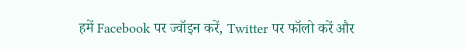हमें Facebook पर ज्वॉइन करें, Twitter पर फॉलो करें और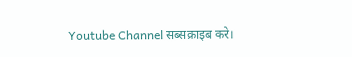Youtube Channel सब्सक्राइब करे।